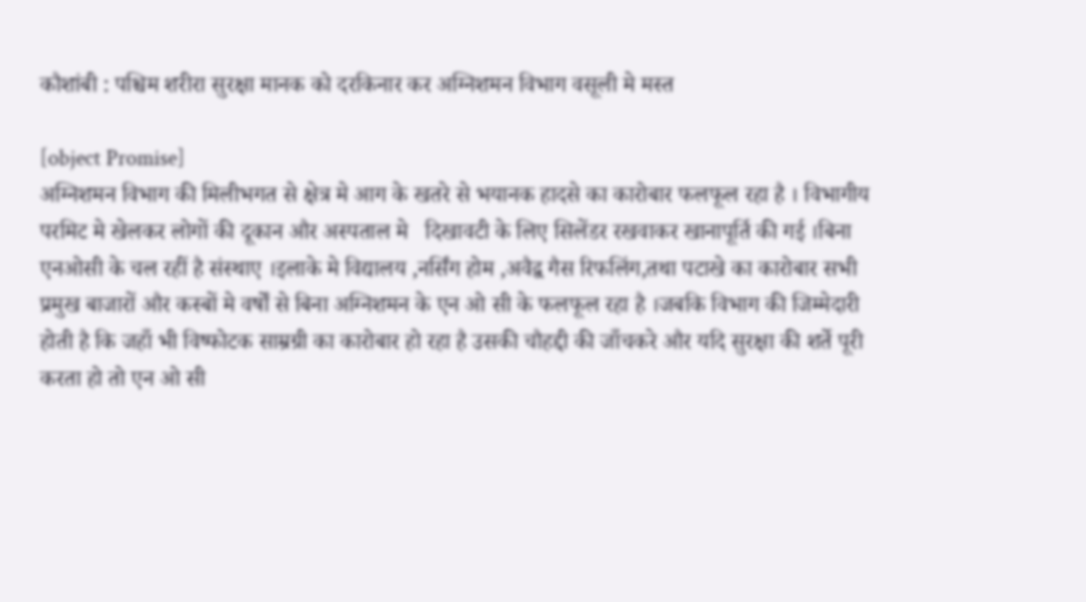कौशांबी : पश्चिम शरीरा सुरक्षा मानक को दरकिनार कर अग्निशमन विभाग वसूली मे मस्त

[object Promise]
अग्निशमन विभाग की मिलीभगत से क्षेत्र मे आग के खतरे से भयानक हादसे का कारोबार फलफूल रहा है । विभागीय परमिट मे खेलकर लोगों की दूकान और अस्पताल मे   दिखावटी के लिए सिलेंडर रखवाकर खानापूर्ति की गई ।बिना एनओसी के चल रहीं है संस्थाए ।इलाके मे विद्यालय ,नर्सिंग होम ,अवैद्व गैस रिफलिंग,तथा पटाखे का कारोबार सभी प्रमुख बाजारों और कस्बों मे वर्षों से बिना अग्निशमन के एन ओ सी के फलफूल रहा है ।जबकि विभाग की जिम्मेदारी होती है कि जहाँ भी विष्फोटक साम्रग्री का कारोबार हो रहा है उसकी चौहद्दी की जाँचकरे और यदि सुरक्षा की शर्ते पूरी करता हो तो एन ओ सी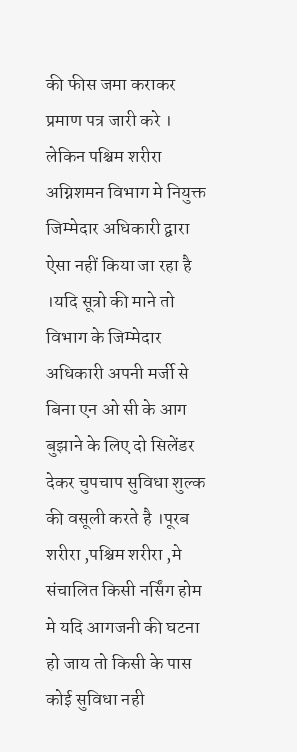की फीस जमा कराकर प्रमाण पत्र जारी करे ।
लेकिन पश्चिम शरीरा अग्निशमन विभाग मे नियुक्त जिम्मेदार अधिकारी द्वारा ऐसा नहीं किया जा रहा है ।यदि सूत्रो की माने तो विभाग के जिम्मेदार अधिकारी अपनी मर्जी से बिना एन ओ सी के आग बुझाने के लिए दो सिलेंडर देकर चुपचाप सुविधा शुल्क की वसूली करते है ।पूरब शरीरा ,पश्चिम शरीरा ,मे संचालित किसी नर्सिंग होम मे यदि आगजनी की घटना हो जाय तो किसी के पास कोई सुविधा नही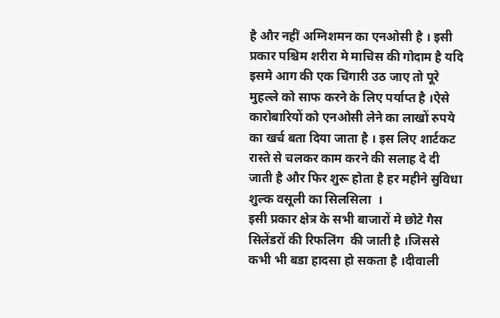है और नहीं अग्निशमन का एनओसी है । इसी प्रकार पश्चिम शरीरा मे माचिस की गोदाम है यदि इसमे आग की एक चिंगारी उठ जाए तो पूरे मुहल्ले को साफ करने के लिए पर्याप्त है ।ऐसे कारोबारियों को एनओसी लेने का लाखों रुपये का खर्च बता दिया जाता है । इस लिए शार्टकट रास्ते से चलकर काम करने की सलाह दे दी जाती है और फिर शुरू होता है हर महीने सुविधा शुल्क वसूली का सिलसिला  ।
इसी प्रकार क्षेत्र के सभी बाजारों मे छोटे गैस सिलेंडरों की रिफलिंग  की जाती है ।जिससे कभी भी बडा हादसा हो सकता है ।दीवाली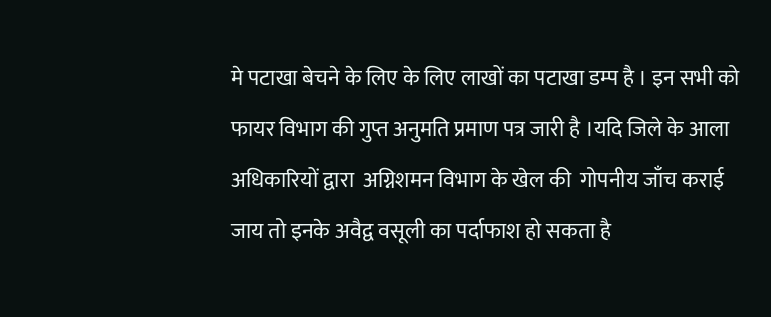मे पटाखा बेचने के लिए के लिए लाखों का पटाखा डम्प है । इन सभी को फायर विभाग की गुप्त अनुमति प्रमाण पत्र जारी है ।यदि जिले के आला अधिकारियों द्वारा  अग्निशमन विभाग के खेल की  गोपनीय जाँच कराई जाय तो इनके अवैद्व वसूली का पर्दाफाश हो सकता है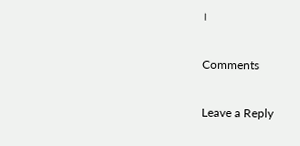।

Comments

Leave a Reply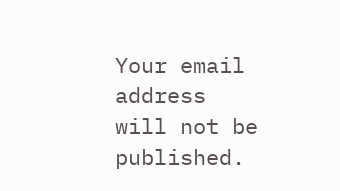Your email address will not be published.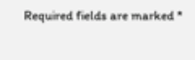Required fields are marked *